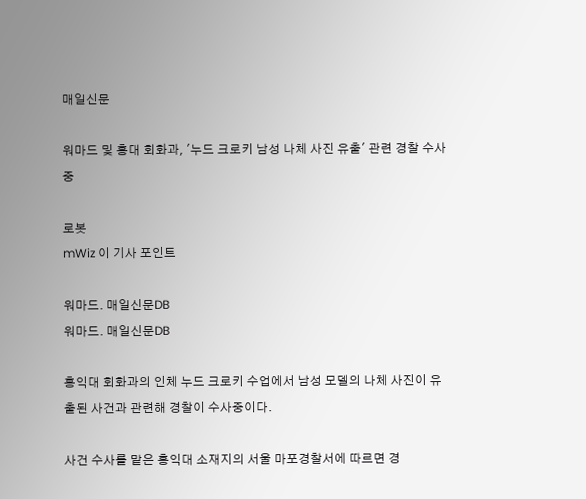매일신문

워마드 및 홍대 회화과, '누드 크로키 남성 나체 사진 유출' 관련 경찰 수사중

로봇
mWiz 이 기사 포인트

워마드. 매일신문DB
워마드. 매일신문DB

홍익대 회화과의 인체 누드 크로키 수업에서 남성 모델의 나체 사진이 유출된 사건과 관련해 경찰이 수사중이다.

사건 수사를 맡은 홍익대 소재지의 서울 마포경찰서에 따르면 경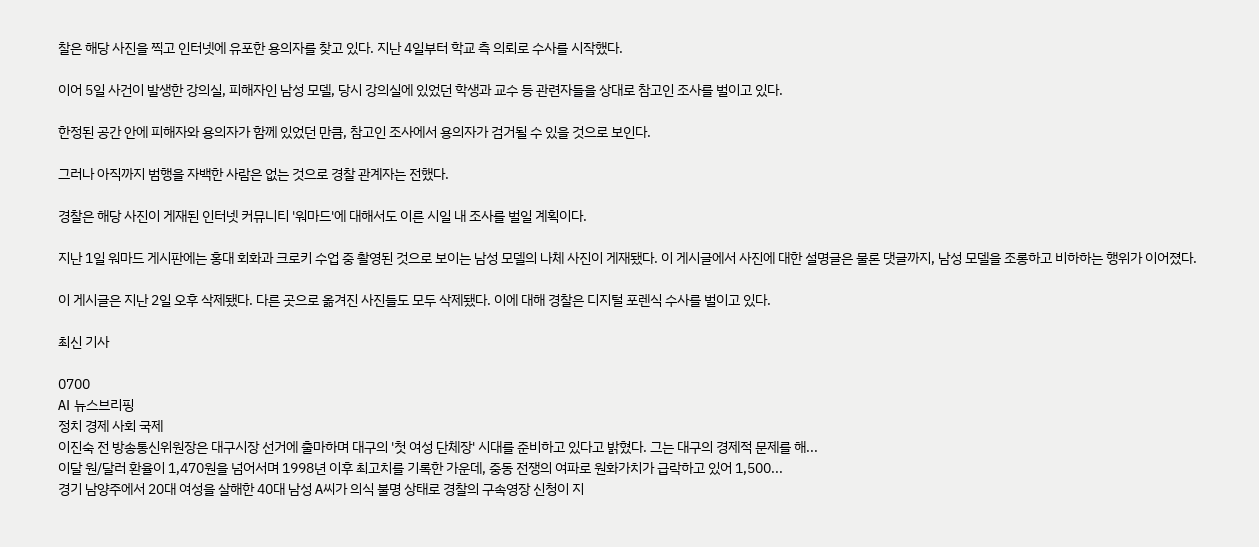찰은 해당 사진을 찍고 인터넷에 유포한 용의자를 찾고 있다. 지난 4일부터 학교 측 의뢰로 수사를 시작했다.

이어 5일 사건이 발생한 강의실, 피해자인 남성 모델, 당시 강의실에 있었던 학생과 교수 등 관련자들을 상대로 참고인 조사를 벌이고 있다.

한정된 공간 안에 피해자와 용의자가 함께 있었던 만큼, 참고인 조사에서 용의자가 검거될 수 있을 것으로 보인다.

그러나 아직까지 범행을 자백한 사람은 없는 것으로 경찰 관계자는 전했다.

경찰은 해당 사진이 게재된 인터넷 커뮤니티 '워마드'에 대해서도 이른 시일 내 조사를 벌일 계획이다.

지난 1일 워마드 게시판에는 홍대 회화과 크로키 수업 중 촬영된 것으로 보이는 남성 모델의 나체 사진이 게재됐다. 이 게시글에서 사진에 대한 설명글은 물론 댓글까지, 남성 모델을 조롱하고 비하하는 행위가 이어졌다.

이 게시글은 지난 2일 오후 삭제됐다. 다른 곳으로 옮겨진 사진들도 모두 삭제됐다. 이에 대해 경찰은 디지털 포렌식 수사를 벌이고 있다.

최신 기사

0700
AI 뉴스브리핑
정치 경제 사회 국제
이진숙 전 방송통신위원장은 대구시장 선거에 출마하며 대구의 '첫 여성 단체장' 시대를 준비하고 있다고 밝혔다. 그는 대구의 경제적 문제를 해...
이달 원/달러 환율이 1,470원을 넘어서며 1998년 이후 최고치를 기록한 가운데, 중동 전쟁의 여파로 원화가치가 급락하고 있어 1,500...
경기 남양주에서 20대 여성을 살해한 40대 남성 A씨가 의식 불명 상태로 경찰의 구속영장 신청이 지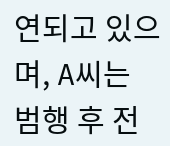연되고 있으며, A씨는 범행 후 전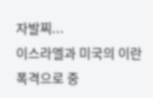자발찌...
이스라엘과 미국의 이란 폭격으로 중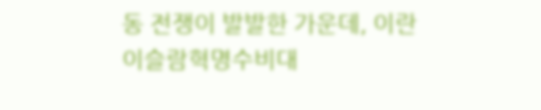동 전쟁이 발발한 가운데, 이란 이슬람혁명수비대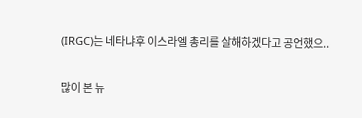(IRGC)는 네타냐후 이스라엘 총리를 살해하겠다고 공언했으..

많이 본 뉴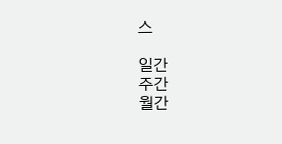스

일간
주간
월간